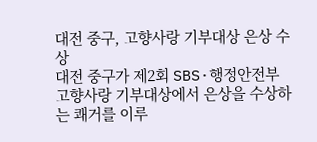대전 중구, 고향사랑 기부대상 은상 수상
대전 중구가 제2회 SBS·행정안전부 고향사랑 기부대상에서 은상을 수상하는 쾌거를 이루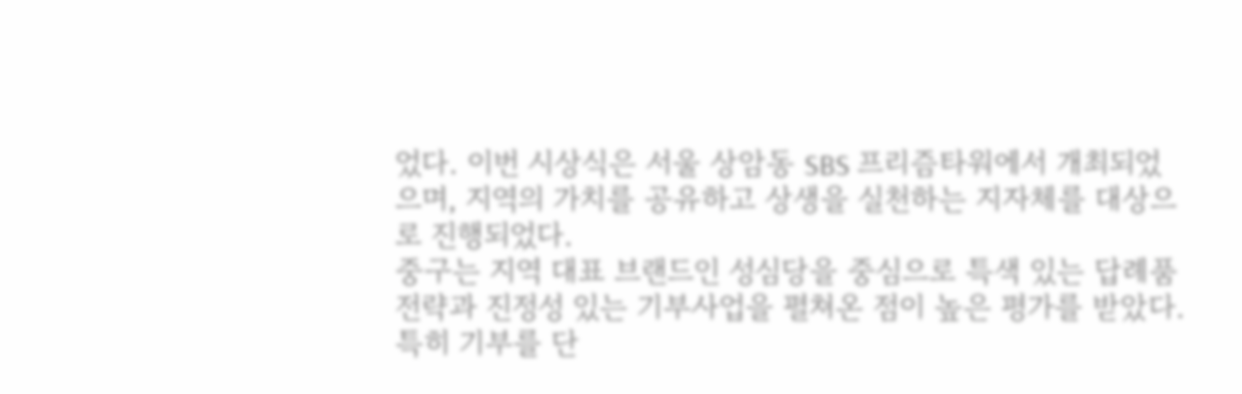었다. 이번 시상식은 서울 상암동 SBS 프리즘타워에서 개최되었으며, 지역의 가치를 공유하고 상생을 실천하는 지자체를 대상으로 진행되었다.
중구는 지역 대표 브랜드인 성심당을 중심으로 특색 있는 답례품 전략과 진정성 있는 기부사업을 펼쳐온 점이 높은 평가를 받았다. 특히 기부를 단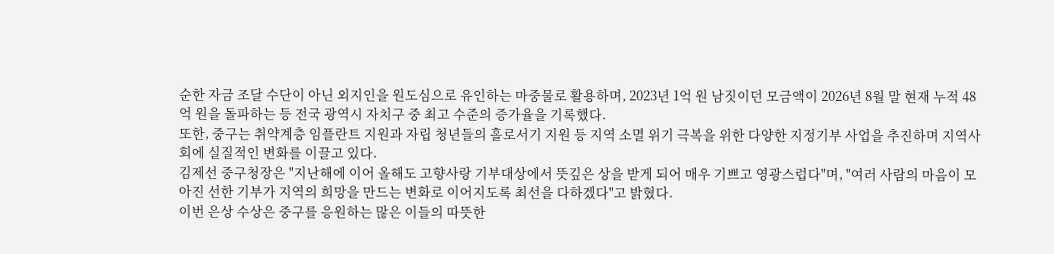순한 자금 조달 수단이 아닌 외지인을 원도심으로 유인하는 마중물로 활용하며, 2023년 1억 원 남짓이던 모금액이 2026년 8월 말 현재 누적 48억 원을 돌파하는 등 전국 광역시 자치구 중 최고 수준의 증가율을 기록했다.
또한, 중구는 취약계층 임플란트 지원과 자립 청년들의 홀로서기 지원 등 지역 소멸 위기 극복을 위한 다양한 지정기부 사업을 추진하며 지역사회에 실질적인 변화를 이끌고 있다.
김제선 중구청장은 "지난해에 이어 올해도 고향사랑 기부대상에서 뜻깊은 상을 받게 되어 매우 기쁘고 영광스럽다"며, "여러 사람의 마음이 모아진 선한 기부가 지역의 희망을 만드는 변화로 이어지도록 최선을 다하겠다"고 밝혔다.
이번 은상 수상은 중구를 응원하는 많은 이들의 따뜻한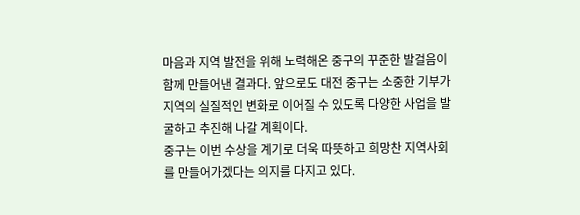마음과 지역 발전을 위해 노력해온 중구의 꾸준한 발걸음이 함께 만들어낸 결과다. 앞으로도 대전 중구는 소중한 기부가 지역의 실질적인 변화로 이어질 수 있도록 다양한 사업을 발굴하고 추진해 나갈 계획이다.
중구는 이번 수상을 계기로 더욱 따뜻하고 희망찬 지역사회를 만들어가겠다는 의지를 다지고 있다.